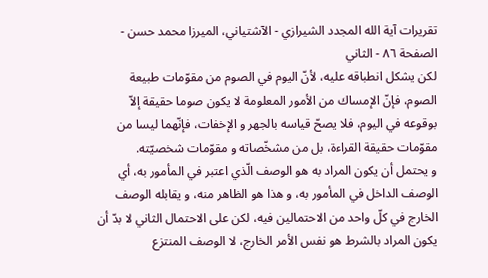تقريرات آية الله المجدد الشيرازي - الآشتياني، الميرزا محمد حسن - الصفحة ٨٦ - الثاني
لكن يشكل انطباقه عليه، لأنّ اليوم في الصوم من مقوّمات طبيعة الصوم، فإنّ الإمساك من الأمور المعلومة لا يكون صوما حقيقة إلاّ بوقوعه في اليوم، فلا يصحّ قياسه بالجهر و الإخفات، فإنّهما ليسا من مقوّمات حقيقة القراءة، بل من مشخّصاته و مقوّمات شخصيّته.
و يحتمل أن يكون المراد به هو الوصف الّذي اعتبر في المأمور به، أي الوصف الداخل في المأمور به، و هذا هو الظاهر منه، و يقابله الوصف الخارج في كلّ واحد من الاحتمالين فيه، لكن على الاحتمال الثاني لا بدّ أن يكون المراد بالشرط هو نفس الأمر الخارج، لا الوصف المنتزع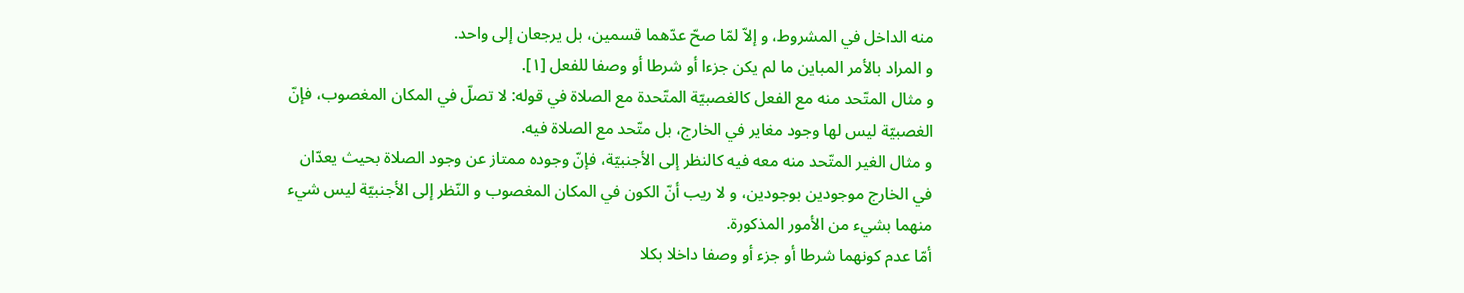منه الداخل في المشروط، و إلاّ لمّا صحّ عدّهما قسمين، بل يرجعان إلى واحد.
و المراد بالأمر المباين ما لم يكن جزءا أو شرطا أو وصفا للفعل [١].
و مثال المتّحد منه مع الفعل كالغصبيّة المتّحدة مع الصلاة في قوله: لا تصلّ في المكان المغصوب، فإنّ الغصبيّة ليس لها وجود مغاير في الخارج، بل متّحد مع الصلاة فيه.
و مثال الغير المتّحد منه معه فيه كالنظر إلى الأجنبيّة، فإنّ وجوده ممتاز عن وجود الصلاة بحيث يعدّان في الخارج موجودين بوجودين، و لا ريب أنّ الكون في المكان المغصوب و النّظر إلى الأجنبيّة ليس شيء منهما بشيء من الأمور المذكورة.
أمّا عدم كونهما شرطا أو جزء أو وصفا داخلا بكلا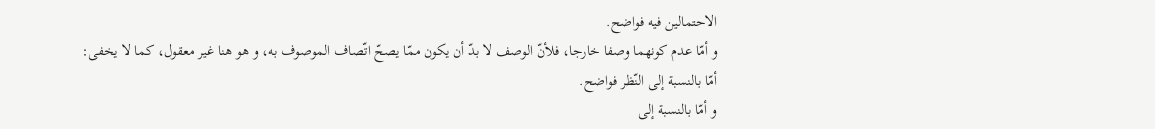الاحتمالين فيه فواضح.
و أمّا عدم كونهما وصفا خارجا، فلأنّ الوصف لا بدّ أن يكون ممّا يصحّ اتّصاف الموصوف به، و هو هنا غير معقول، كما لا يخفى:
أمّا بالنسبة إلى النّظر فواضح.
و أمّا بالنسبة إلى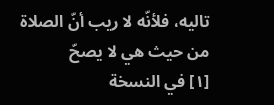تاليه، فلأنّه لا ريب أنّ الصلاة من حيث هي لا يصحّ
[١] في النسخة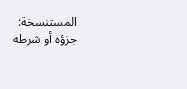المستنسخة: جزؤه أو شرطه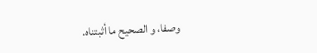وصفا، و الصحيح ما أثبتناه.